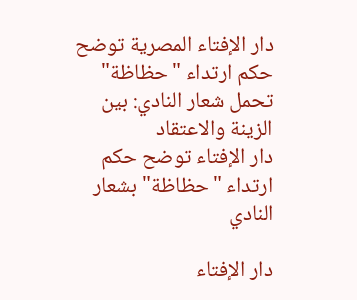دار الإفتاء المصرية توضح حكم ارتداء "حظاظة" تحمل شعار النادي: بين الزينة والاعتقاد
دار الإفتاء توضح حكم ارتداء "حظاظة" بشعار النادي

دار الإفتاء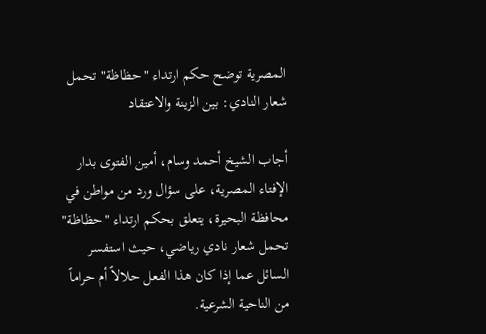المصرية توضح حكم ارتداء "حظاظة" تحمل شعار النادي: بين الزينة والاعتقاد

أجاب الشيخ أحمد وسام، أمين الفتوى بدار الإفتاء المصرية، على سؤال ورد من مواطن في محافظة البحيرة، يتعلق بحكم ارتداء "حظاظة" تحمل شعار نادي رياضي، حيث استفسر السائل عما إذا كان هذا الفعل حلالاً أم حراماً من الناحية الشرعية.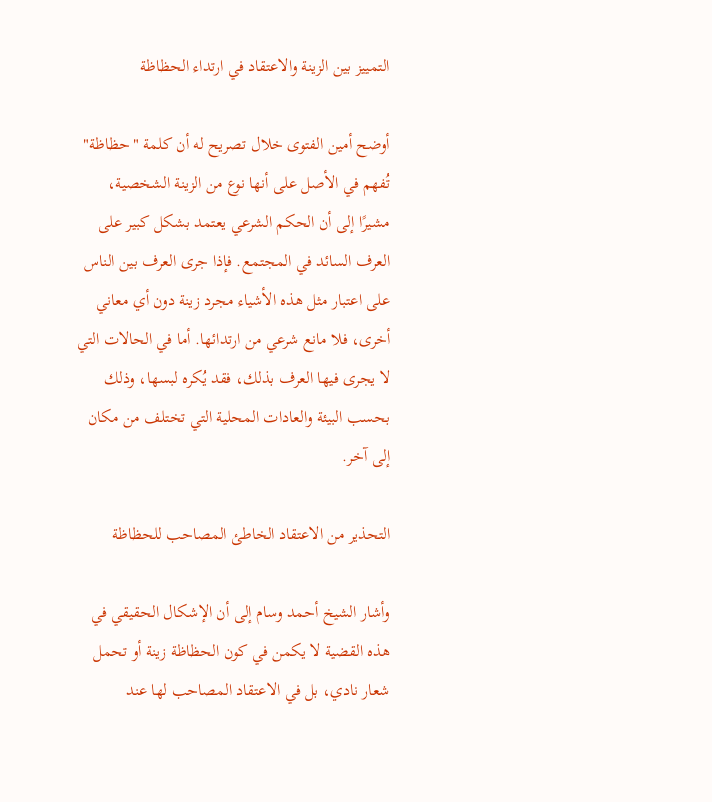التمييز بين الزينة والاعتقاد في ارتداء الحظاظة

أوضح أمين الفتوى خلال تصريح له أن كلمة "حظاظة" تُفهم في الأصل على أنها نوع من الزينة الشخصية، مشيرًا إلى أن الحكم الشرعي يعتمد بشكل كبير على العرف السائد في المجتمع. فإذا جرى العرف بين الناس على اعتبار مثل هذه الأشياء مجرد زينة دون أي معاني أخرى، فلا مانع شرعي من ارتدائها. أما في الحالات التي لا يجرى فيها العرف بذلك، فقد يُكره لبسها، وذلك بحسب البيئة والعادات المحلية التي تختلف من مكان إلى آخر.

التحذير من الاعتقاد الخاطئ المصاحب للحظاظة

وأشار الشيخ أحمد وسام إلى أن الإشكال الحقيقي في هذه القضية لا يكمن في كون الحظاظة زينة أو تحمل شعار نادي، بل في الاعتقاد المصاحب لها عند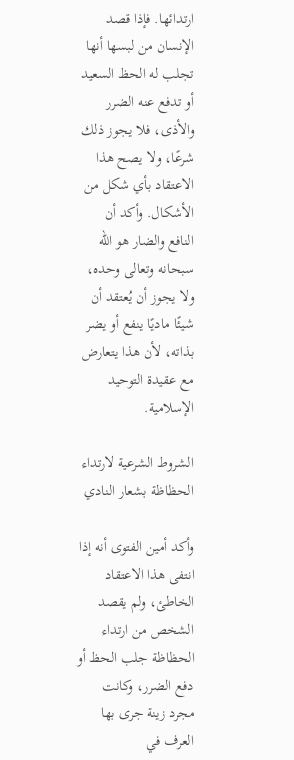ارتدائها. فإذا قصد الإنسان من لبسها أنها تجلب له الحظ السعيد أو تدفع عنه الضرر والأذى، فلا يجوز ذلك شرعًا، ولا يصح هذا الاعتقاد بأي شكل من الأشكال. وأكد أن النافع والضار هو الله سبحانه وتعالى وحده، ولا يجوز أن يُعتقد أن شيئًا ماديًا ينفع أو يضر بذاته، لأن هذا يتعارض مع عقيدة التوحيد الإسلامية.

الشروط الشرعية لارتداء الحظاظة بشعار النادي

وأكد أمين الفتوى أنه إذا انتفى هذا الاعتقاد الخاطئ، ولم يقصد الشخص من ارتداء الحظاظة جلب الحظ أو دفع الضرر، وكانت مجرد زينة جرى بها العرف في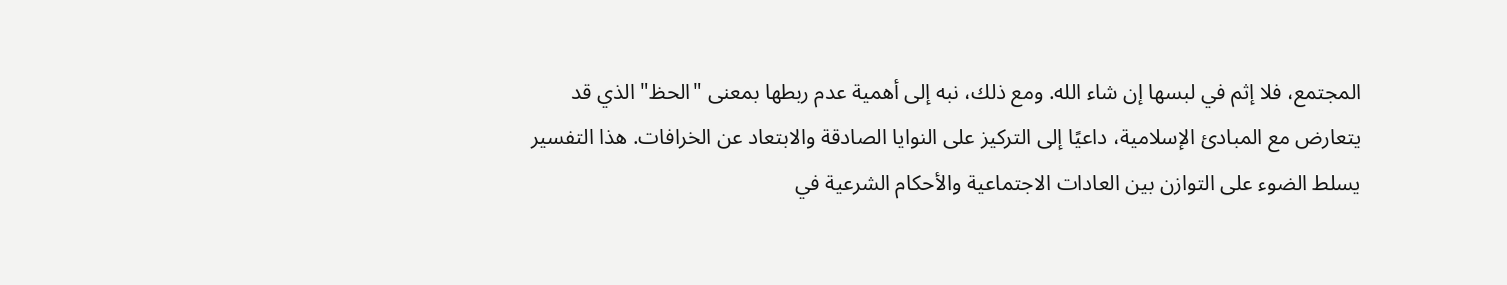المجتمع، فلا إثم في لبسها إن شاء الله. ومع ذلك، نبه إلى أهمية عدم ربطها بمعنى "الحظ" الذي قد يتعارض مع المبادئ الإسلامية، داعيًا إلى التركيز على النوايا الصادقة والابتعاد عن الخرافات. هذا التفسير يسلط الضوء على التوازن بين العادات الاجتماعية والأحكام الشرعية في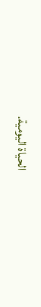الحياة اليومية.